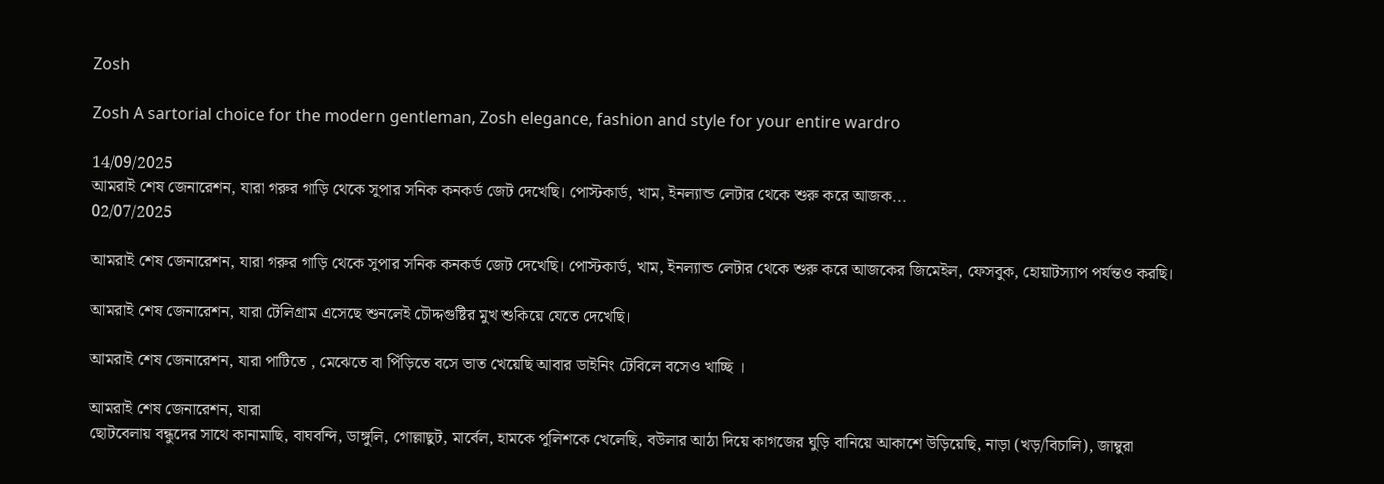Zosh

Zosh A sartorial choice for the modern gentleman, Zosh elegance, fashion and style for your entire wardro

14/09/2025
আমরাই শেষ জেনারেশন, যারা গরুর গাড়ি থেকে সুপার সনিক কনকর্ড জেট দেখেছি। পোস্টকার্ড, খাম, ইনল্যান্ড লেটার থেকে শুরু করে আজক...
02/07/2025

আমরাই শেষ জেনারেশন, যারা গরুর গাড়ি থেকে সুপার সনিক কনকর্ড জেট দেখেছি। পোস্টকার্ড, খাম, ইনল্যান্ড লেটার থেকে শুরু করে আজকের জিমেইল, ফেসবুক, হোয়াটস্যাপ পর্যন্তও করছি।

আমরাই শেষ জেনারেশন, যারা টেলিগ্রাম এসেছে শুনলেই চৌদ্দগুষ্টির মুখ শুকিয়ে যেতে দেখেছি।

আমরাই শেষ জেনারেশন, যারা পাটিতে , মেঝেতে বা পিঁড়িতে বসে ভাত খেয়েছি আবার ডাইনিং টেবিলে বসেও খাচ্ছি ।

আমরাই শেষ জেনারেশন, যারা
ছোটবেলায় বন্ধুদের সাথে কানামাছি, বাঘবন্দি, ডাঙ্গুলি, গোল্লাছুট, মার্বেল, হামকে পুলিশকে খেলেছি, বউলার আঠা দিয়ে কাগজের ঘুড়ি বানিয়ে আকাশে উড়িয়েছি, নাড়া (খড়/বিচালি), জাম্বুরা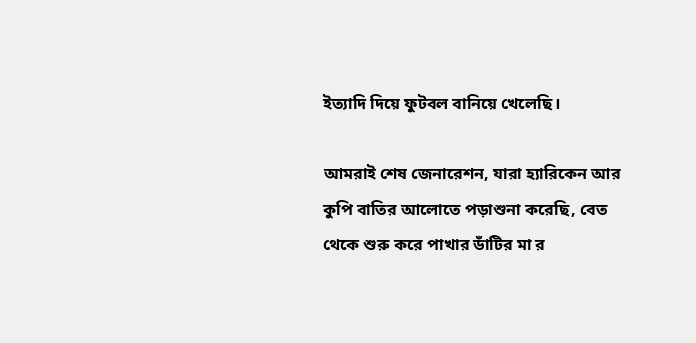ইত্যাদি দিয়ে ফুটবল বানিয়ে খেলেছি।

আমরাই শেষ জেনারেশন, যারা হ্যারিকেন আর কুপি বাতির আলোতে পড়াশুনা করেছি, বেত থেকে শুরু করে পাখার ডাঁটির মা র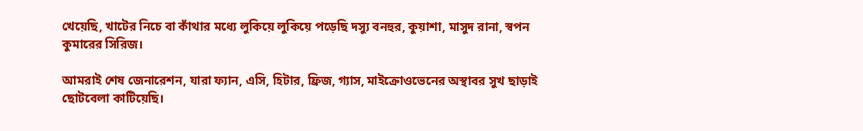খেয়েছি, খাটের নিচে বা কাঁথার মধ্যে লুকিয়ে লুকিয়ে পড়েছি দস্যু বনহুর, কুয়াশা, মাসুদ রানা, স্বপন কুমারের সিরিজ।

আমরাই শেষ জেনারেশন, যারা ফ্যান, এসি, হিটার, ফ্রিজ, গ্যাস, মাইক্রোওভেনের অস্থাবর সুখ ছাড়াই ছোটবেলা কাটিয়েছি।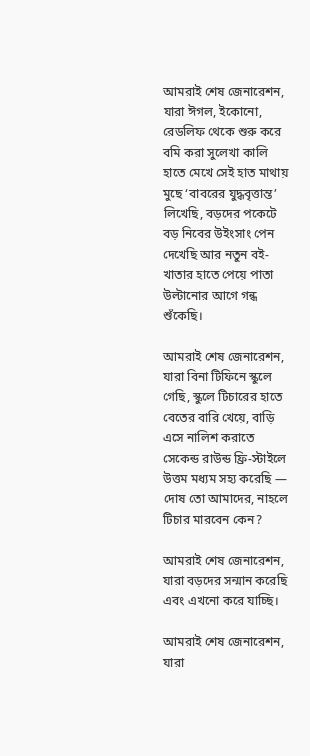আমরাই শেষ জেনারেশন, যারা ঈগল, ইকোনো, রেডলিফ থেকে শুরু করে বমি করা সুলেখা কালি হাতে মেখে সেই হাত মাথায় মুছে ‘বাবরের যুদ্ধবৃত্তান্ত’ লিখেছি, বড়দের পকেটে বড় নিবের উইংসাং পেন দেখেছি আর নতুন বই-খাতার হাতে পেয়ে পাতা উল্টানোর আগে গন্ধ শুঁকেছি।

আমরাই শেষ জেনারেশন, যারা বিনা টিফিনে স্কুলে গেছি, স্কুলে টিচারের হাতে বেতের বারি খেয়ে, বাড়ি এসে নালিশ করাতে সেকেন্ড রাউন্ড ফ্রি-স্টাইলে উত্তম মধ্যম সহ্য করেছি — দোষ তো আমাদের, নাহলে টিচার মারবেন কেন?

আমরাই শেষ জেনারেশন, যারা বড়দের সন্মান করেছি এবং এখনো করে যাচ্ছি।

আমরাই শেষ জেনারেশন, যারা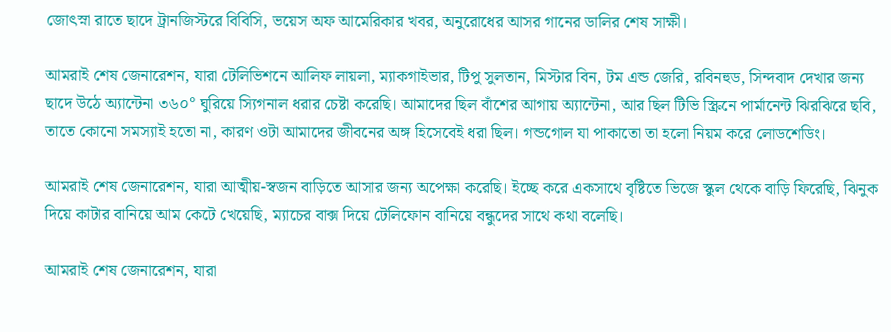জোৎস্না রাতে ছাদে ট্রানজিস্টরে বিবিসি, ভয়েস অফ আমেরিকার খবর, অনুরোধের আসর গানের ডালির শেষ সাক্ষী।

আমরাই শেষ জেনারেশন, যারা টেলিভিশনে আলিফ লায়লা, ম্যাকগাইভার, টিপু সুলতান, মিস্টার বিন, টম এন্ড জেরি, রবিনহুড, সিন্দবাদ দেখার জন্য ছাদে উঠে অ্যান্টেনা ৩৬০° ঘুরিয়ে স্যিগনাল ধরার চেষ্টা করেছি। আমাদের ছিল বাঁশের আগায় অ্যান্টেনা, আর ছিল টিভি স্ক্রিনে পার্মানেন্ট ঝিরঝিরে ছবি, তাতে কোনো সমস্যাই হতো না, কারণ ওটা আমাদের জীবনের অঙ্গ হিসেবেই ধরা ছিল। গন্ডগোল যা পাকাতো তা হলো নিয়ম করে লোডশেডিং।

আমরাই শেষ জেনারেশন, যারা আত্মীয়-স্বজন বাড়িতে আসার জন্য অপেক্ষা করেছি। ইচ্ছে করে একসাথে বৃষ্টিতে ভিজে স্কুল থেকে বাড়ি ফিরেছি, ঝিনুক দিয়ে কাটার বানিয়ে আম কেটে খেয়েছি, ম্যাচের বাক্স দিয়ে টেলিফোন বানিয়ে বন্ধুদের সাথে কথা বলেছি।

আমরাই শেষ জেনারেশন, যারা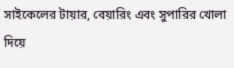সাইকেলের টায়ার, বেয়ারিং এবং সুপারির খোলা দিয়ে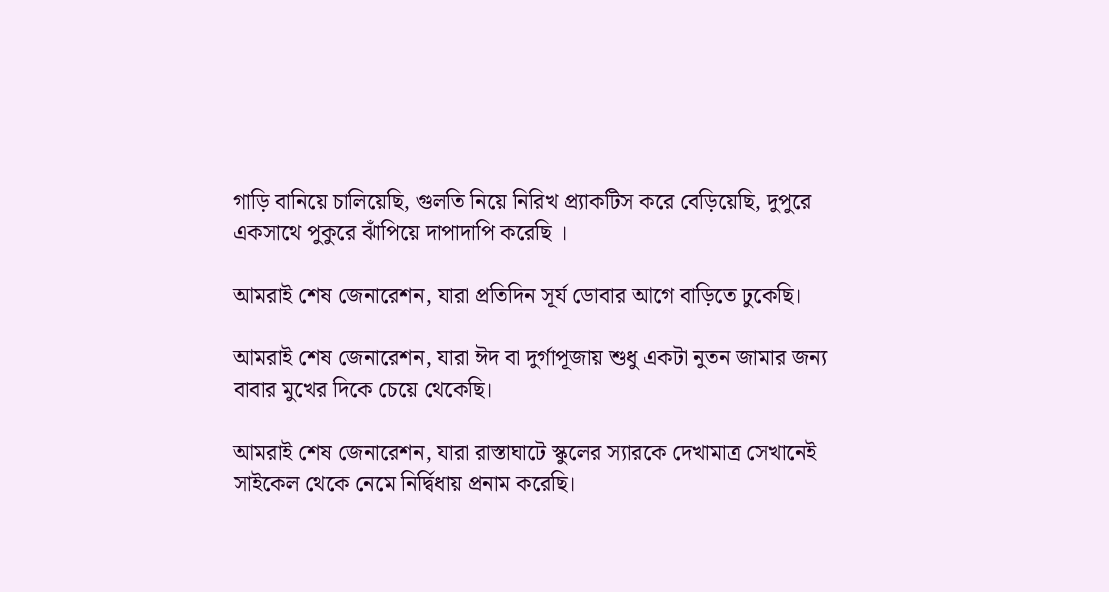গাড়ি বানিয়ে চালিয়েছি, গুলতি নিয়ে নিরিখ প্র্যাকটিস করে বেড়িয়েছি, দুপুরে একসাথে পুকুরে ঝাঁপিয়ে দাপাদাপি করেছি ।

আমরাই শেষ জেনারেশন, যারা প্রতিদিন সূর্য ডোবার আগে বাড়িতে ঢুকেছি।

আমরাই শেষ জেনারেশন, যারা ঈদ বা দুর্গাপূজায় শুধু একটা নুতন জামার জন্য বাবার মুখের দিকে চেয়ে থেকেছি।

আমরাই শেষ জেনারেশন, যারা রাস্তাঘাটে স্কুলের স্যারকে দেখামাত্র সেখানেই সাইকেল থেকে নেমে নির্দ্বিধায় প্রনাম করেছি।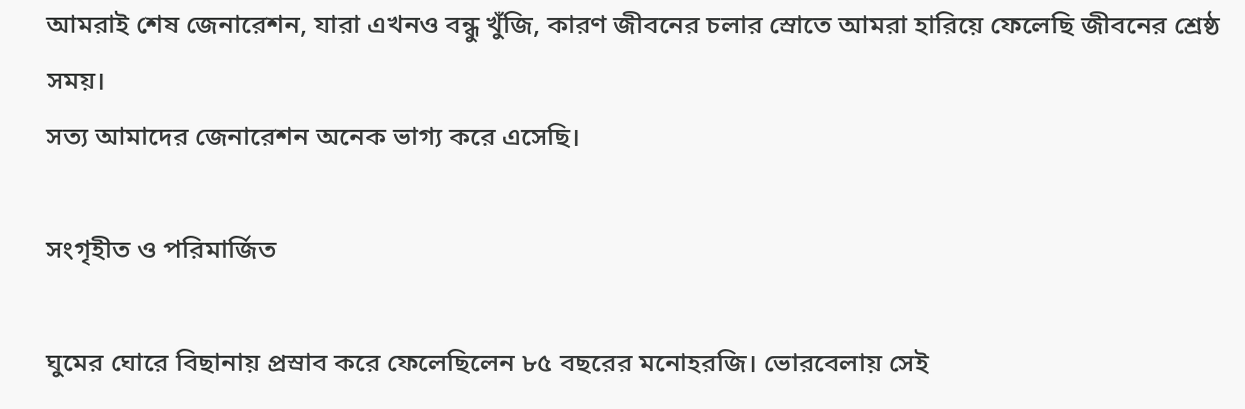আমরাই শেষ জেনারেশন, যারা এখনও বন্ধু খুঁজি, কারণ জীবনের চলার স্রোতে আমরা হারিয়ে ফেলেছি জীবনের শ্রেষ্ঠ সময়।
সত্য আমাদের জেনারেশন অনেক ভাগ্য করে এসেছি।

সংগৃহীত ও পরিমার্জিত

ঘুমের ঘোরে বিছানায় প্রস্রাব করে ফেলেছিলেন ৮৫ বছরের মনোহরজি। ভোরবেলায় সেই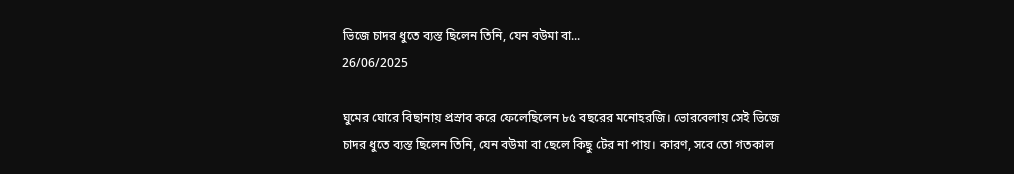ভিজে চাদর ধুতে ব্যস্ত ছিলেন তিনি, যেন বউমা বা...
26/06/2025

ঘুমের ঘোরে বিছানায় প্রস্রাব করে ফেলেছিলেন ৮৫ বছরের মনোহরজি। ভোরবেলায় সেই ভিজে চাদর ধুতে ব্যস্ত ছিলেন তিনি, যেন বউমা বা ছেলে কিছু টের না পায়। কারণ, সবে তো গতকাল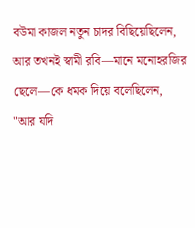বউমা কাজল নতুন চাদর বিছিয়েছিলেন, আর তখনই স্বামী রবি—মানে মনোহরজির ছেলে—কে ধমক দিয়ে বলেছিলেন,
"আর যদি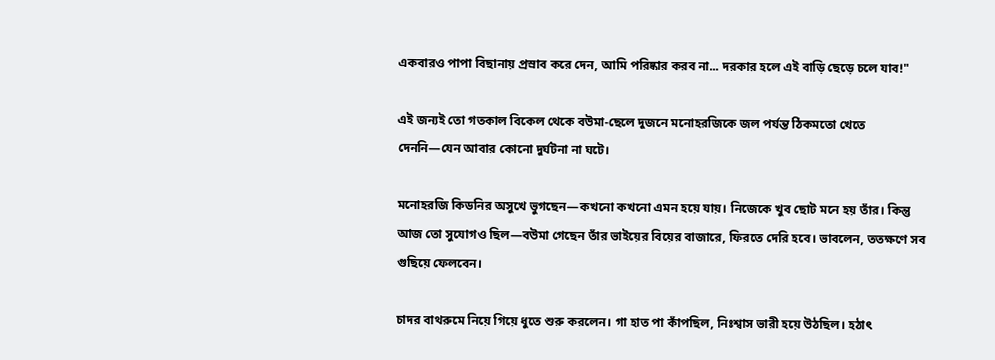একবারও পাপা বিছানায় প্রস্রাব করে দেন, আমি পরিষ্কার করব না... দরকার হলে এই বাড়ি ছেড়ে চলে যাব!"

এই জন্যই তো গতকাল বিকেল থেকে বউমা-ছেলে দুজনে মনোহরজিকে জল পর্যন্ত ঠিকমতো খেতে দেননি—যেন আবার কোনো দুর্ঘটনা না ঘটে।

মনোহরজি কিডনির অসুখে ভুগছেন—কখনো কখনো এমন হয়ে যায়। নিজেকে খুব ছোট মনে হয় তাঁর। কিন্তু আজ তো সুযোগও ছিল—বউমা গেছেন তাঁর ভাইয়ের বিয়ের বাজারে, ফিরতে দেরি হবে। ভাবলেন, ততক্ষণে সব গুছিয়ে ফেলবেন।

চাদর বাথরুমে নিয়ে গিয়ে ধুতে শুরু করলেন। গা হাত পা কাঁপছিল, নিঃশ্বাস ভারী হয়ে উঠছিল। হঠাৎ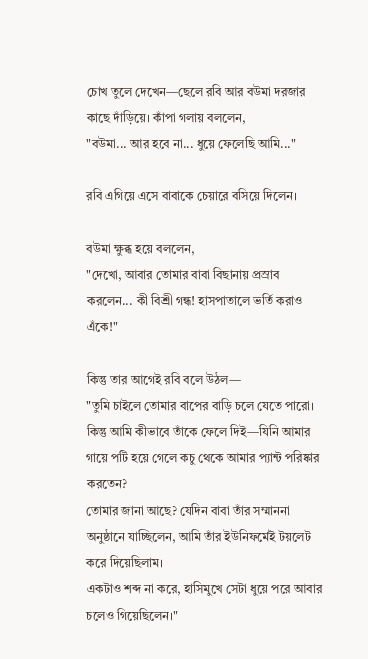চোখ তুলে দেখেন—ছেলে রবি আর বউমা দরজার কাছে দাঁড়িয়ে। কাঁপা গলায় বললেন,
"বউমা... আর হবে না... ধুয়ে ফেলেছি আমি..."

রবি এগিয়ে এসে বাবাকে চেয়ারে বসিয়ে দিলেন।

বউমা ক্ষুব্ধ হয়ে বললেন,
"দেখো, আবার তোমার বাবা বিছানায় প্রস্রাব করলেন... কী বিশ্রী গন্ধ! হাসপাতালে ভর্তি করাও এঁকে!"

কিন্তু তার আগেই রবি বলে উঠল—
"তুমি চাইলে তোমার বাপের বাড়ি চলে যেতে পারো।
কিন্তু আমি কীভাবে তাঁকে ফেলে দিই—যিনি আমার গায়ে পটি হয়ে গেলে কচু থেকে আমার প্যান্ট পরিষ্কার করতেন?
তোমার জানা আছে? যেদিন বাবা তাঁর সম্মাননা অনুষ্ঠানে যাচ্ছিলেন, আমি তাঁর ইউনিফর্মেই টয়লেট করে দিয়েছিলাম।
একটাও শব্দ না করে, হাসিমুখে সেটা ধুয়ে পরে আবার চলেও গিয়েছিলেন।"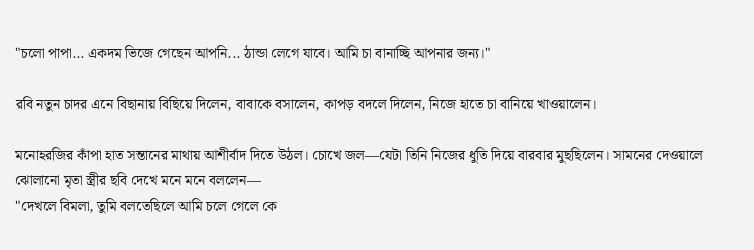"চলো পাপা... একদম ভিজে গেছেন আপনি... ঠান্ডা লেগে যাবে। আমি চা বানাচ্ছি আপনার জন্য।"

রবি নতুন চাদর এনে বিছানায় বিছিয়ে দিলেন, বাবাকে বসালেন, কাপড় বদলে দিলেন, নিজে হাতে চা বানিয়ে খাওয়ালেন।

মনোহরজির কাঁপা হাত সন্তানের মাথায় আশীর্বাদ দিতে উঠল। চোখে জল—যেটা তিনি নিজের ধুতি দিয়ে বারবার মুছছিলেন। সামনের দেওয়ালে ঝোলানো মৃতা স্ত্রীর ছবি দেখে মনে মনে বললেন—
"দেখলে বিমলা, তুমি বলতেছিলে আমি চলে গেলে কে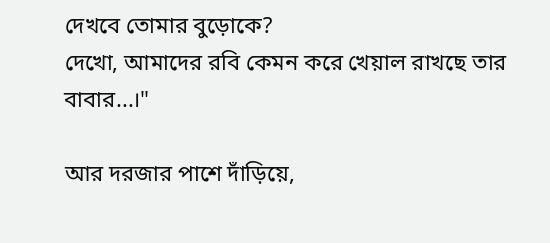দেখবে তোমার বুড়োকে?
দেখো, আমাদের রবি কেমন করে খেয়াল রাখছে তার বাবার...।"

আর দরজার পাশে দাঁড়িয়ে,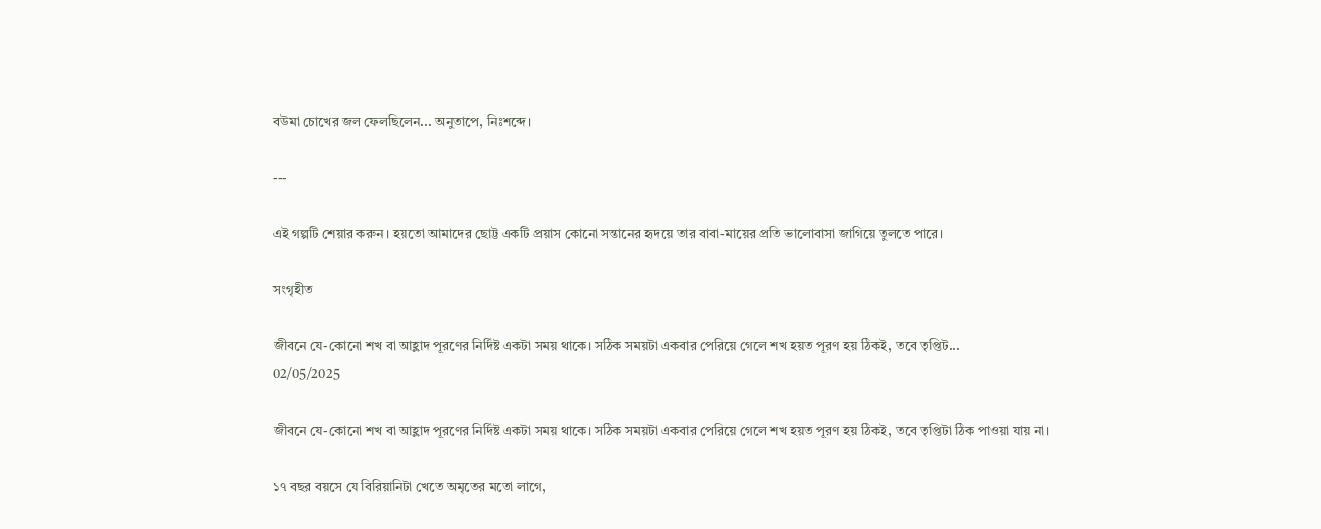বউমা চোখের জল ফেলছিলেন... অনুতাপে, নিঃশব্দে।

---

এই গল্পটি শেয়ার করুন। হয়তো আমাদের ছোট্ট একটি প্রয়াস কোনো সন্তানের হৃদয়ে তার বাবা-মায়ের প্রতি ভালোবাসা জাগিয়ে তুলতে পারে।

সংগৃহীত

জীবনে যে-কোনো শখ বা আহ্লাদ পূরণের নির্দিষ্ট একটা সময় থাকে। সঠিক সময়টা একবার পেরিয়ে গেলে শখ হয়ত পূরণ হয় ঠিকই, তবে তৃপ্তিট...
02/05/2025

জীবনে যে-কোনো শখ বা আহ্লাদ পূরণের নির্দিষ্ট একটা সময় থাকে। সঠিক সময়টা একবার পেরিয়ে গেলে শখ হয়ত পূরণ হয় ঠিকই, তবে তৃপ্তিটা ঠিক পাওয়া যায় না।

১৭ বছর বয়সে যে বিরিয়ানিটা খেতে অমৃতের মতো লাগে,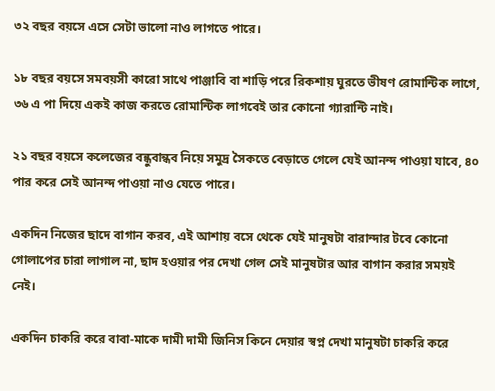৩২ বছর বয়সে এসে সেটা ভালো নাও লাগতে পারে।

১৮ বছর বয়সে সমবয়সী কারো সাথে পাঞ্জাবি বা শাড়ি পরে রিকশায় ঘুরতে ভীষণ রোমান্টিক লাগে, ৩৬ এ পা দিয়ে একই কাজ করতে রোমান্টিক লাগবেই তার কোনো গ্যারান্টি নাই।

২১ বছর বয়সে কলেজের বন্ধুবান্ধব নিয়ে সমুদ্র সৈকতে বেড়াতে গেলে যেই আনন্দ পাওয়া যাবে, ৪০ পার করে সেই আনন্দ পাওয়া নাও যেতে পারে।

একদিন নিজের ছাদে বাগান করব, এই আশায় বসে থেকে যেই মানুষটা বারান্দার টবে কোনো গোলাপের চারা লাগাল না, ছাদ হওয়ার পর দেখা গেল সেই মানুষটার আর বাগান করার সময়ই নেই।

একদিন চাকরি করে বাবা-মাকে দামী দামী জিনিস কিনে দেয়ার স্বপ্ন দেখা মানুষটা চাকরি করে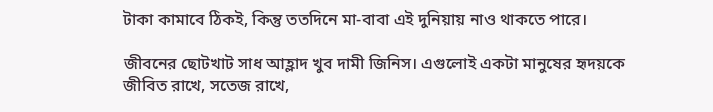টাকা কামাবে ঠিকই, কিন্তু ততদিনে মা-বাবা এই দুনিয়ায় নাও থাকতে পারে।

জীবনের ছোটখাট সাধ আহ্লাদ খুব দামী জিনিস। এগুলোই একটা মানুষের হৃদয়কে জীবিত রাখে, সতেজ রাখে,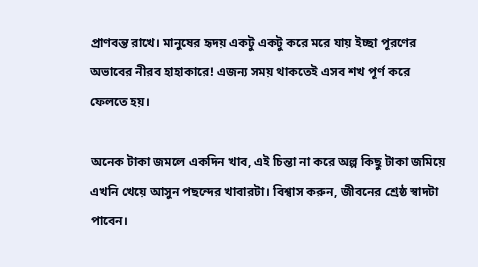প্রাণবন্ত রাখে। মানুষের হৃদয় একটু একটু করে মরে যায় ইচ্ছা পূরণের অভাবের নীরব হাহাকারে! এজন্য সময় থাকতেই এসব শখ পূর্ণ করে ফেলতে হয়।

অনেক টাকা জমলে একদিন খাব, এই চিন্তা না করে অল্প কিছু টাকা জমিয়ে এখনি খেয়ে আসুন পছন্দের খাবারটা। বিশ্বাস করুন, জীবনের শ্রেষ্ঠ স্বাদটা পাবেন।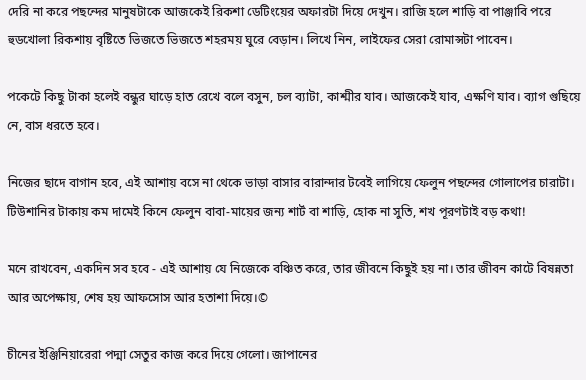দেরি না করে পছন্দের মানুষটাকে আজকেই রিকশা ডেটিংয়ের অফারটা দিয়ে দেখুন। রাজি হলে শাড়ি বা পাঞ্জাবি পরে হুডখোলা রিকশায় বৃষ্টিতে ভিজতে ভিজতে শহরময় ঘুরে বেড়ান। লিখে নিন, লাইফের সেরা রোমান্সটা পাবেন।

পকেটে কিছু টাকা হলেই বন্ধুর ঘাড়ে হাত রেখে বলে বসুন, চল ব্যাটা, কাশ্মীর যাব। আজকেই যাব, এক্ষণি যাব। ব্যাগ গুছিয়ে নে, বাস ধরতে হবে।

নিজের ছাদে বাগান হবে, এই আশায় বসে না থেকে ভাড়া বাসার বারান্দার টবেই লাগিয়ে ফেলুন পছন্দের গোলাপের চারাটা। টিউশানির টাকায় কম দামেই কিনে ফেলুন বাবা-মায়ের জন্য শার্ট বা শাড়ি, হোক না সুতি, শখ পূরণটাই বড় কথা!

মনে রাখবেন, একদিন সব হবে - এই আশায় যে নিজেকে বঞ্চিত করে, তার জীবনে কিছুই হয় না। তার জীবন কাটে বিষন্নতা আর অপেক্ষায়, শেষ হয় আফসোস আর হতাশা দিয়ে।©

চীনের ইঞ্জিনিয়ারেরা পদ্মা সেতুর কাজ করে দিয়ে গেলো। জাপানের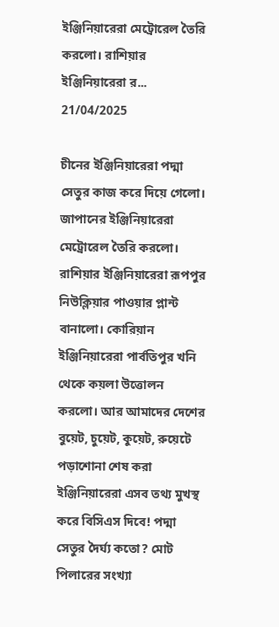ইঞ্জিনিয়ারেরা মেট্রোরেল তৈরি করলো। রাশিয়ার ইঞ্জিনিয়ারেরা র...
21/04/2025

চীনের ইঞ্জিনিয়ারেরা পদ্মা সেতুর কাজ করে দিয়ে গেলো। জাপানের ইঞ্জিনিয়ারেরা মেট্রোরেল তৈরি করলো। রাশিয়ার ইঞ্জিনিয়ারেরা রূপপুর নিউক্লিয়ার পাওয়ার প্লান্ট বানালো। কোরিয়ান ইঞ্জিনিয়ারেরা পার্বতিপুর খনি থেকে কয়লা উত্তোলন করলো। আর আমাদের দেশের বুয়েট, চুয়েট, কুয়েট, রুয়েটে পড়াশোনা শেষ করা ইঞ্জিনিয়ারেরা এসব তথ্য মুখস্থ করে বিসিএস দিবে! পদ্মা সেতুর দৈর্ঘ্য কতো? মোট পিলারের সংখ্যা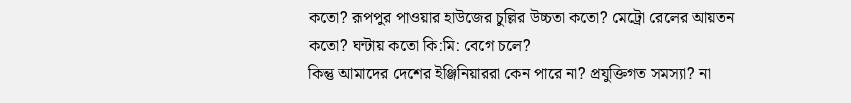কতো? রূপপুর পাওয়ার হাউজের চুল্লির উচ্চতা কতো? মেট্রো রেলের আয়তন কতো? ঘন্টায় কতো কি:মি: বেগে চলে?
কিন্তু আমাদের দেশের ইঞ্জিনিয়াররা কেন পারে না? প্রযুক্তিগত সমস্যা? না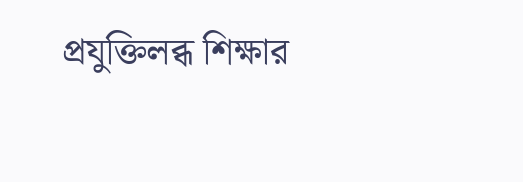প্রযুক্তিলব্ধ শিক্ষার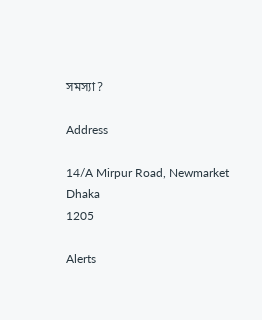সমস্যা?

Address

14/A Mirpur Road, Newmarket
Dhaka
1205

Alerts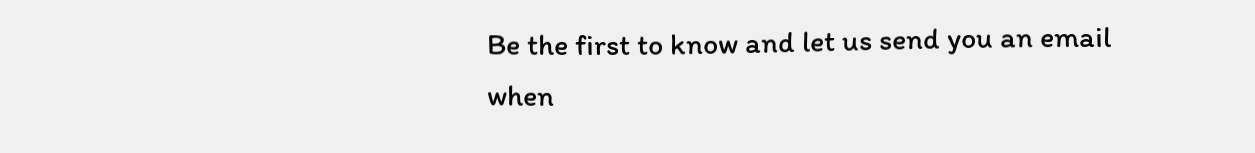Be the first to know and let us send you an email when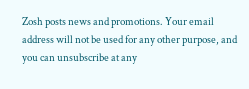Zosh posts news and promotions. Your email address will not be used for any other purpose, and you can unsubscribe at any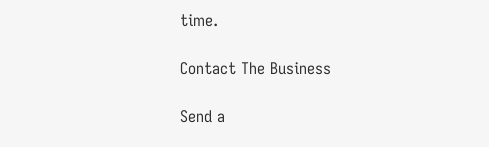time.

Contact The Business

Send a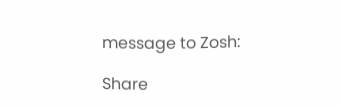message to Zosh:

Share